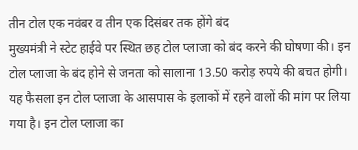तीन टोल एक नवंबर व तीन एक दिसंबर तक होंगे बंद
मुख्यमंत्री ने स्टेट हाईवे पर स्थित छह टोल प्लाजा को बंद करने की घोषणा की। इन टोल प्लाजा के बंद होने से जनता को सालाना 13.50 करोड़ रुपये की बचत होगी। यह फैसला इन टोल प्लाजा के आसपास के इलाकों में रहने वालों की मांग पर लिया गया है। इन टोल प्लाजा का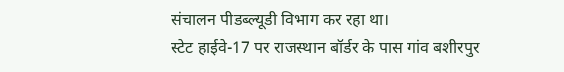संचालन पीडब्ल्यूडी विभाग कर रहा था।
स्टेट हाईवे-17 पर राजस्थान बॉर्डर के पास गांव बशीरपुर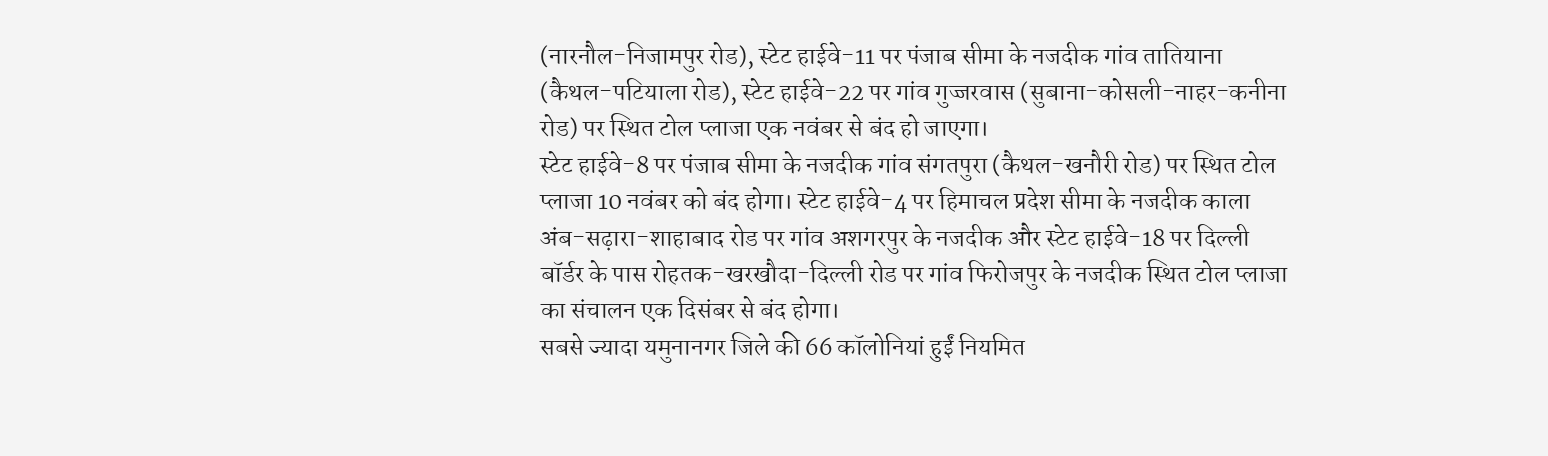(नारनौल-निजामपुर रोड), स्टेट हाईवे-11 पर पंजाब सीमा के नजदीक गांव तातियाना (कैथल-पटियाला रोड), स्टेट हाईवे-22 पर गांव गुज्जरवास (सुबाना-कोसली-नाहर-कनीना रोड) पर स्थित टोल प्लाजा एक नवंबर से बंद हो जाएगा।
स्टेट हाईवे-8 पर पंजाब सीमा के नजदीक गांव संगतपुरा (कैथल-खनौरी रोड) पर स्थित टोल प्लाजा 10 नवंबर को बंद होगा। स्टेट हाईवे-4 पर हिमाचल प्रदेश सीमा के नजदीक काला अंब-सढ़ारा-शाहाबाद रोड पर गांव अशगरपुर के नजदीक और स्टेट हाईवे-18 पर दिल्ली बॉर्डर के पास रोहतक-खरखौदा-दिल्ली रोड पर गांव फिरोजपुर के नजदीक स्थित टोल प्लाजा का संचालन एक दिसंबर से बंद होगा।
सबसे ज्यादा यमुनानगर जिले की 66 कॉलोनियां हुईं नियमित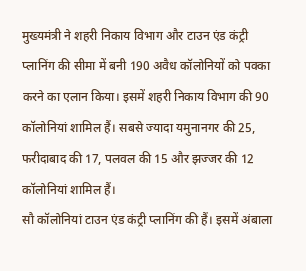मुख्यमंत्री ने शहरी निकाय विभाग और टाउन एंड कंट्री प्लानिंग की सीमा में बनी 190 अवैध कॉलोनियों को पक्का करने का एलान किया। इसमें शहरी निकाय विभाग की 90 कॉलोनियां शामिल हैं। सबसे ज्यादा यमुनानगर की 25, फरीदाबाद की 17, पलवल की 15 और झज्जर की 12 कॉलोनियां शामिल हैं।
सौ कॉलोनियां टाउन एंड कंट्री प्लानिंग की हैं। इसमें अंबाला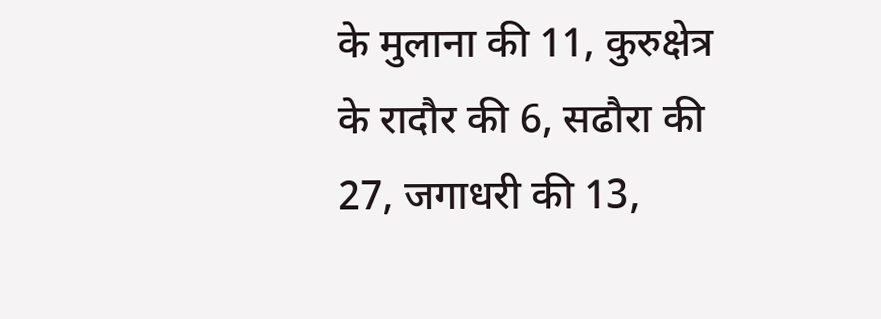के मुलाना की 11, कुरुक्षेत्र के रादौर की 6, सढौरा की 27, जगाधरी की 13,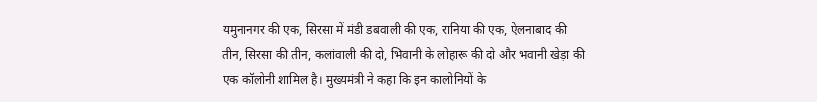यमुनानगर की एक, सिरसा में मंडी डबवाली की एक, रानिया की एक, ऐलनाबाद की तीन, सिरसा की तीन, कलांवाली की दो, भिवानी के लोहारू की दो और भवानी खेड़ा की एक कॉलोनी शामिल है। मुख्यमंत्री ने कहा कि इन कालोनियों के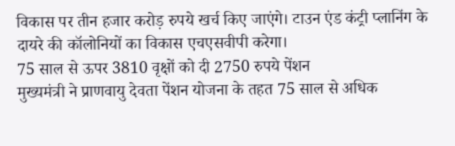विकास पर तीन हजार करोड़ रुपये खर्च किए जाएंगे। टाउन एंड कंट्री प्लानिंग के दायरे की कॉलोनियों का विकास एचएसवीपी करेगा।
75 साल से ऊपर 3810 वृक्षों को दी 2750 रुपये पेंशन
मुख्यमंत्री ने प्राणवायु देवता पेंशन योजना के तहत 75 साल से अधिक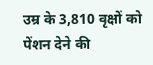उम्र के 3,810 वृक्षों को पेंशन देने की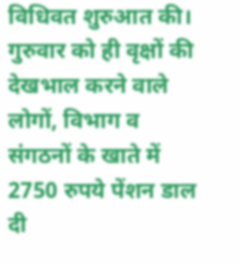विधिवत शुरुआत की। गुरुवार को ही वृक्षों की देखभाल करने वाले लोगों, विभाग व संगठनों के खाते में 2750 रुपये पेंशन डाल दी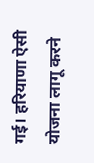गई। हरियाणा ऐसी योजना लागू करने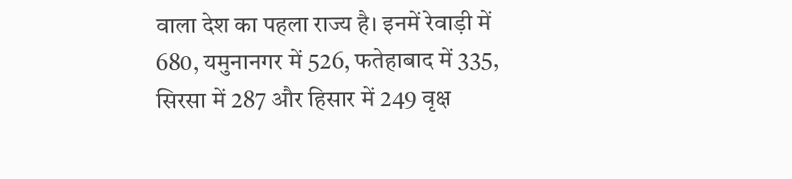वाला देश का पहला राज्य है। इनमें रेवाड़ी में 680, यमुनानगर में 526, फतेहाबाद में 335, सिरसा में 287 और हिसार में 249 वृक्ष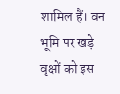शामिल हैं। वन भूमि पर खड़े वृक्षों को इस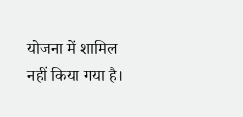योजना में शामिल नहीं किया गया है।